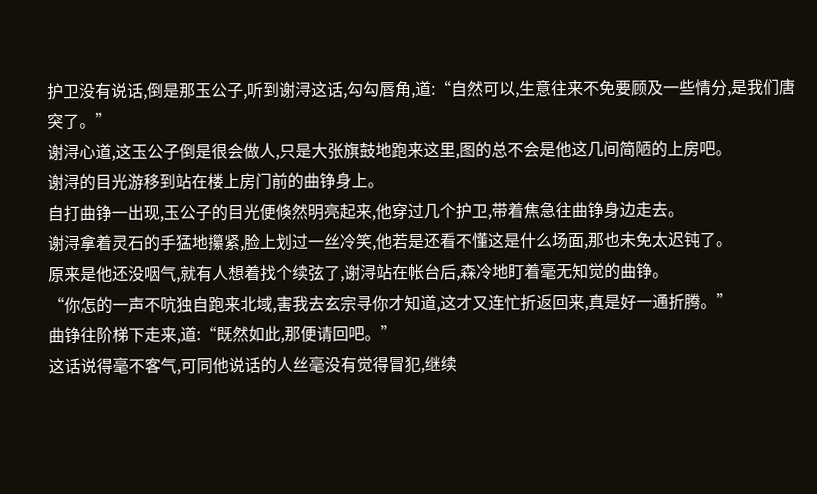护卫没有说话,倒是那玉公子,听到谢浔这话,勾勾唇角,道:“自然可以,生意往来不免要顾及一些情分,是我们唐突了。”
谢浔心道,这玉公子倒是很会做人,只是大张旗鼓地跑来这里,图的总不会是他这几间简陋的上房吧。
谢浔的目光游移到站在楼上房门前的曲铮身上。
自打曲铮一出现,玉公子的目光便倏然明亮起来,他穿过几个护卫,带着焦急往曲铮身边走去。
谢浔拿着灵石的手猛地攥紧,脸上划过一丝冷笑,他若是还看不懂这是什么场面,那也未免太迟钝了。
原来是他还没咽气,就有人想着找个续弦了,谢浔站在帐台后,森冷地盯着毫无知觉的曲铮。
“你怎的一声不吭独自跑来北域,害我去玄宗寻你才知道,这才又连忙折返回来,真是好一通折腾。”
曲铮往阶梯下走来,道:“既然如此,那便请回吧。”
这话说得毫不客气,可同他说话的人丝毫没有觉得冒犯,继续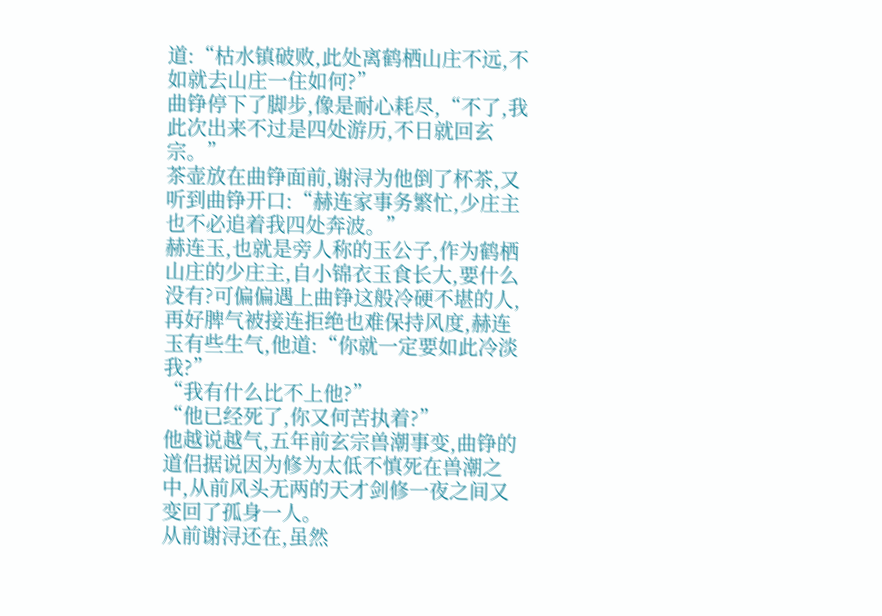道:“枯水镇破败,此处离鹤栖山庄不远,不如就去山庄一住如何?”
曲铮停下了脚步,像是耐心耗尽,“不了,我此次出来不过是四处游历,不日就回玄宗。”
茶壶放在曲铮面前,谢浔为他倒了杯茶,又听到曲铮开口:“赫连家事务繁忙,少庄主也不必追着我四处奔波。”
赫连玉,也就是旁人称的玉公子,作为鹤栖山庄的少庄主,自小锦衣玉食长大,要什么没有?可偏偏遇上曲铮这般冷硬不堪的人,再好脾气被接连拒绝也难保持风度,赫连玉有些生气,他道:“你就一定要如此冷淡我?”
“我有什么比不上他?”
“他已经死了,你又何苦执着?”
他越说越气,五年前玄宗兽潮事变,曲铮的道侣据说因为修为太低不慎死在兽潮之中,从前风头无两的天才剑修一夜之间又变回了孤身一人。
从前谢浔还在,虽然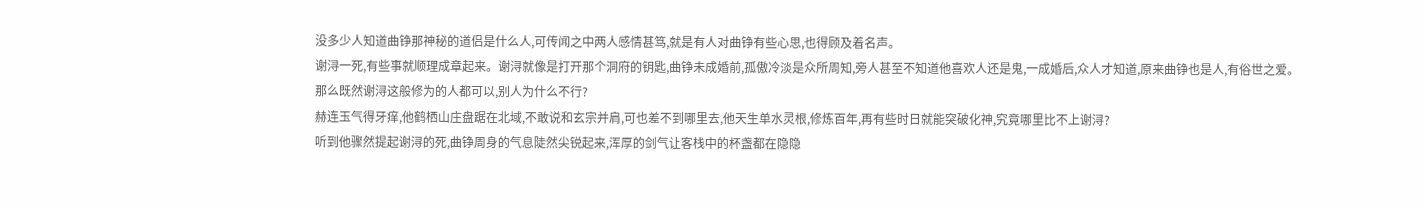没多少人知道曲铮那神秘的道侣是什么人,可传闻之中两人感情甚笃,就是有人对曲铮有些心思,也得顾及着名声。
谢浔一死,有些事就顺理成章起来。谢浔就像是打开那个洞府的钥匙,曲铮未成婚前,孤傲冷淡是众所周知,旁人甚至不知道他喜欢人还是鬼,一成婚后,众人才知道,原来曲铮也是人,有俗世之爱。
那么既然谢浔这般修为的人都可以,别人为什么不行?
赫连玉气得牙痒,他鹤栖山庄盘踞在北域,不敢说和玄宗并肩,可也差不到哪里去,他天生单水灵根,修炼百年,再有些时日就能突破化神,究竟哪里比不上谢浔?
听到他骤然提起谢浔的死,曲铮周身的气息陡然尖锐起来,浑厚的剑气让客栈中的杯盏都在隐隐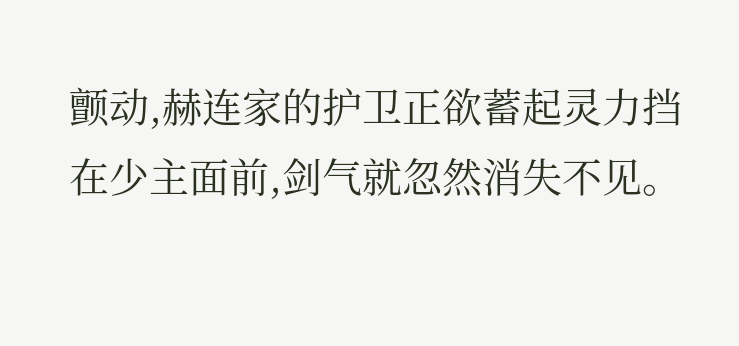颤动,赫连家的护卫正欲蓄起灵力挡在少主面前,剑气就忽然消失不见。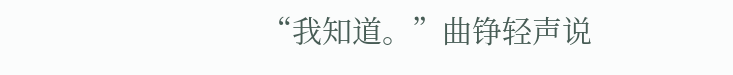“我知道。”曲铮轻声说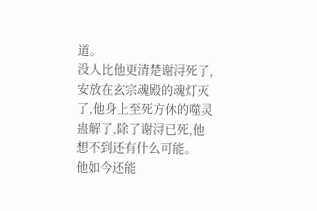道。
没人比他更清楚谢浔死了,安放在玄宗魂殿的魂灯灭了,他身上至死方休的噬灵蛊解了,除了谢浔已死,他想不到还有什么可能。
他如今还能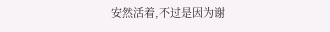安然活着,不过是因为谢